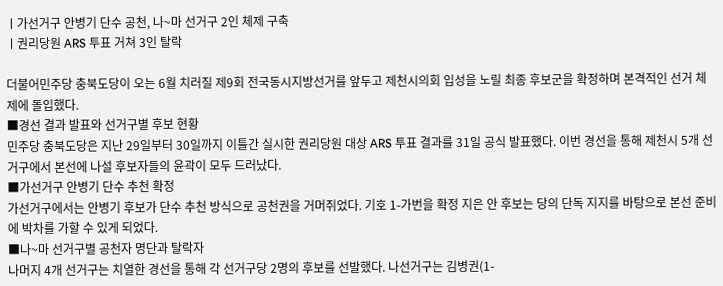ㅣ가선거구 안병기 단수 공천, 나~마 선거구 2인 체제 구축
ㅣ권리당원 ARS 투표 거쳐 3인 탈락

더불어민주당 충북도당이 오는 6월 치러질 제9회 전국동시지방선거를 앞두고 제천시의회 입성을 노릴 최종 후보군을 확정하며 본격적인 선거 체제에 돌입했다.
■경선 결과 발표와 선거구별 후보 현황
민주당 충북도당은 지난 29일부터 30일까지 이틀간 실시한 권리당원 대상 ARS 투표 결과를 31일 공식 발표했다. 이번 경선을 통해 제천시 5개 선거구에서 본선에 나설 후보자들의 윤곽이 모두 드러났다.
■가선거구 안병기 단수 추천 확정
가선거구에서는 안병기 후보가 단수 추천 방식으로 공천권을 거머쥐었다. 기호 1-가번을 확정 지은 안 후보는 당의 단독 지지를 바탕으로 본선 준비에 박차를 가할 수 있게 되었다.
■나~마 선거구별 공천자 명단과 탈락자
나머지 4개 선거구는 치열한 경선을 통해 각 선거구당 2명의 후보를 선발했다. 나선거구는 김병권(1-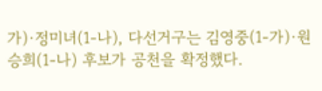가)·정미녀(1-나), 다선거구는 김영중(1-가)·원승희(1-나) 후보가 공천을 확정했다.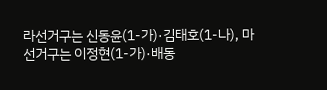라선거구는 신동윤(1-가)·김태호(1-나), 마선거구는 이정현(1-가)·배동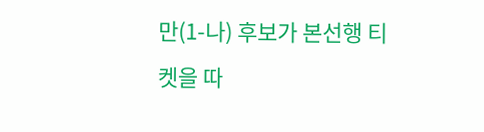만(1-나) 후보가 본선행 티켓을 따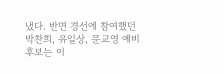냈다. 반면 경선에 참여했던 박찬희, 유일상, 문교영 예비후보는 이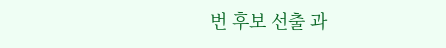번 후보 선출 과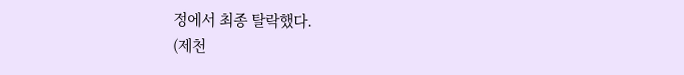정에서 최종 탈락했다.
(제천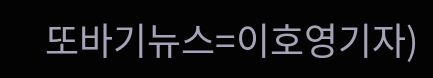또바기뉴스=이호영기자)